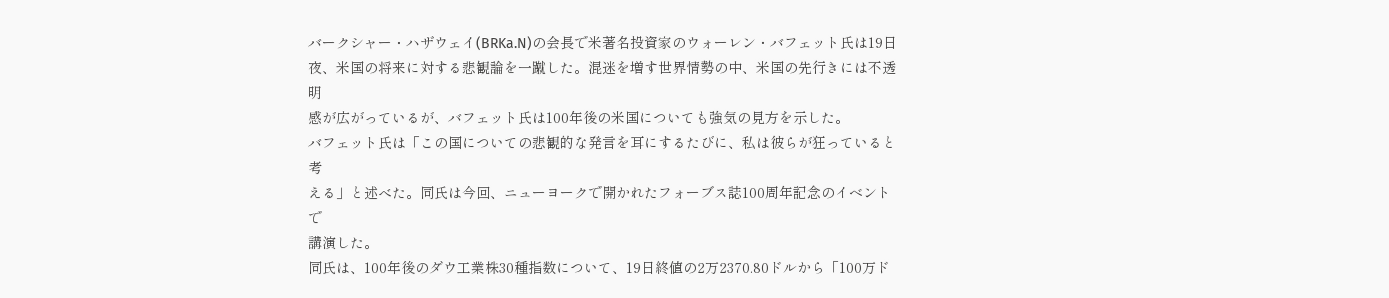バークシャー・ハザウェイ(BRKa.N)の会長で米著名投資家のウォーレン・バフェット氏は19日
夜、米国の将来に対する悲観論を一蹴した。混迷を増す世界情勢の中、米国の先行きには不透明
感が広がっているが、バフェット氏は100年後の米国についても強気の見方を示した。
バフェット氏は「この国についての悲観的な発言を耳にするたびに、私は彼らが狂っていると考
える」と述べた。同氏は今回、ニューヨークで開かれたフォーブス誌100周年記念のイベントで
講演した。
同氏は、100年後のダウ工業株30種指数について、19日終値の2万2370.80ドルから「100万ド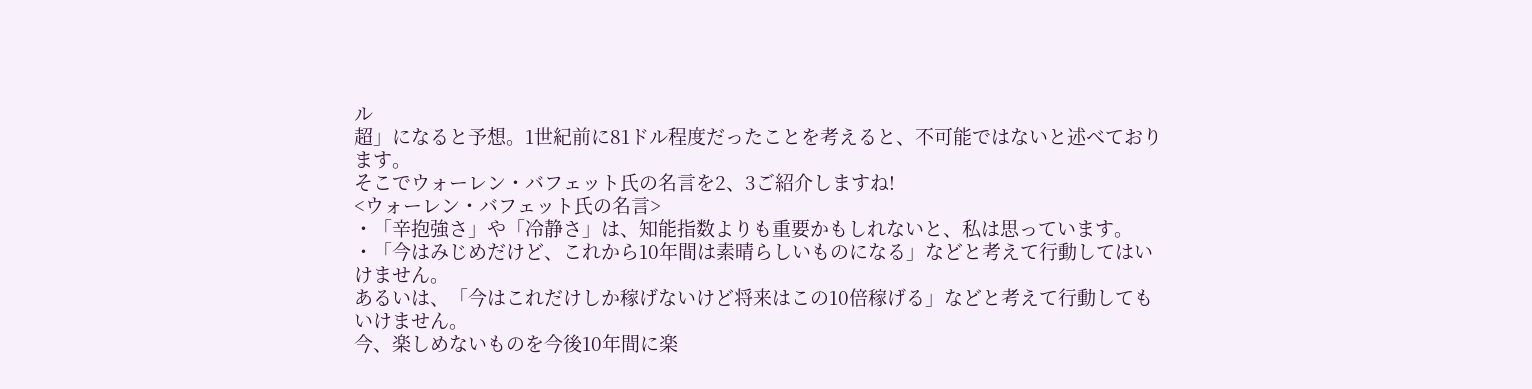ル
超」になると予想。1世紀前に81ドル程度だったことを考えると、不可能ではないと述べており
ます。
そこでウォーレン・バフェット氏の名言を2、3ご紹介しますね!
<ウォーレン・バフェット氏の名言>
・「辛抱強さ」や「冷静さ」は、知能指数よりも重要かもしれないと、私は思っています。
・「今はみじめだけど、これから10年間は素晴らしいものになる」などと考えて行動してはい
けません。
あるいは、「今はこれだけしか稼げないけど将来はこの10倍稼げる」などと考えて行動しても
いけません。
今、楽しめないものを今後10年間に楽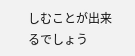しむことが出来るでしょう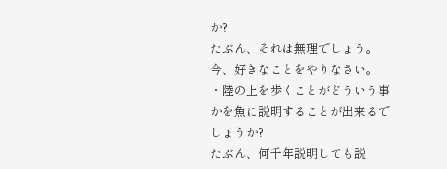か?
たぶん、それは無理でしょう。 今、好きなことをやりなさい。
・陸の上を歩くことがどういう事かを魚に説明することが出来るでしょうか?
たぶん、何千年説明しても説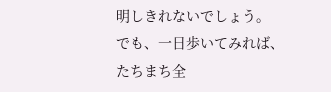明しきれないでしょう。
でも、一日歩いてみれば、たちまち全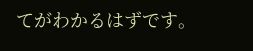てがわかるはずです。